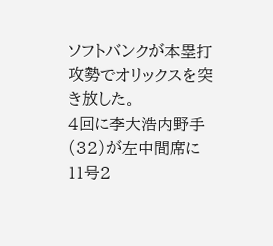ソフトバンクが本塁打攻勢でオリックスを突き放した。
4回に李大浩内野手(32)が左中間席に11号2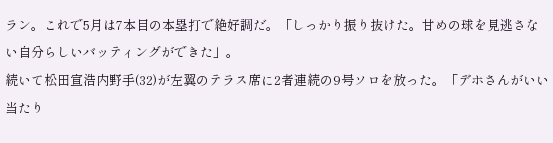ラン。これで5月は7本目の本塁打で絶好調だ。「しっかり振り抜けた。甘めの球を見逃さない自分らしいバッティングができた」。
続いて松田宣浩内野手(32)が左翼のテラス席に2者連続の9号ソロを放った。「デホさんがいい当たり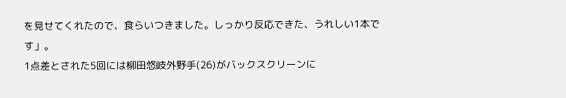を見せてくれたので、食らいつきました。しっかり反応できた、うれしい1本です」。
1点差とされた5回には柳田悠岐外野手(26)がバックスクリーンに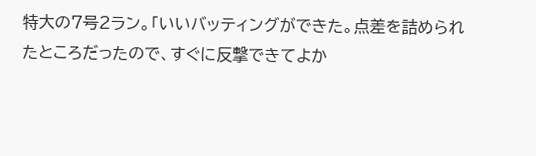特大の7号2ラン。「いいバッティングができた。点差を詰められたところだったので、すぐに反撃できてよか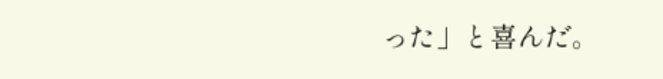った」と喜んだ。